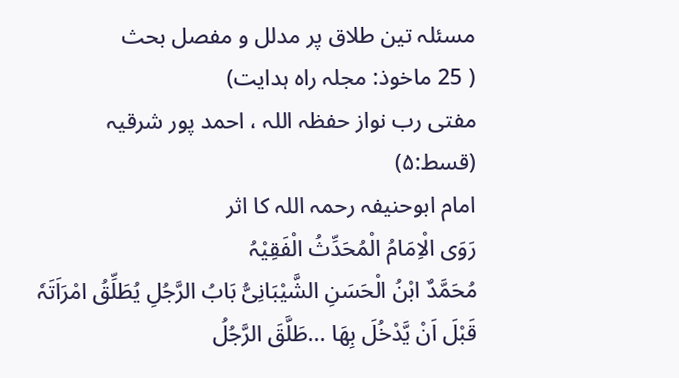مسئلہ تین طلاق پر مدلل و مفصل بحث
( 25 ماخوذ: مجلہ راہ ہدایت)
مفتی رب نواز حفظہ اللہ ، احمد پور شرقیہ (قسط:۵)
امام ابوحنیفہ رحمہ اللہ کا اثر
رَوَی الْاِمَامُ الْمُحَدِّثُ الْفَقِیْہُ
مُحَمَّدٌ ابْنُ الْحَسَنِ الشَّیْبَانِیُّ بَابُ الرَّجُلِ یُطَلِّقُ امْرَاَتَہٗ
قَبْلَ اَنْ یَّدْخُلَ بِھَا ...طَلَّقَ الرَّجُلُ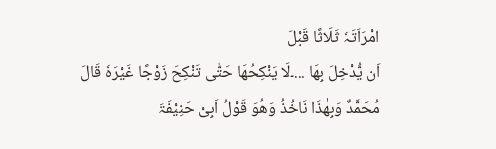امْرَاَتَہٗ ثَلَاثًا قَبْلَ
اَن یُّدْخِلَ بِھَا ...۔لَا یَنْکِحُھَا حَتّٰی تَنْکِحَ زَوْجًا غَیْرَہٗ قَالَ
مُحَمَّدٌ وَبِھٰذَا نَاخُذُ وَھُوَ قَوْلُ اَبِیْ حَنِیْفَۃَ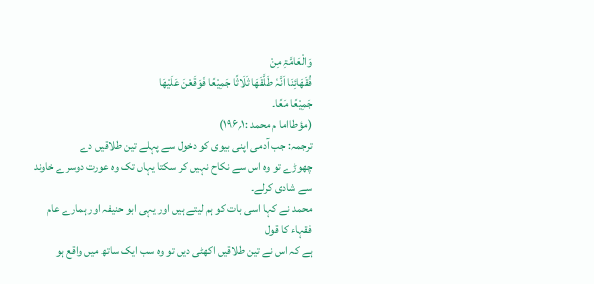وَالْعَامَّۃِ مِنْ
فُقَھَائِنَا اَنَّہٗ طَلَّقَھَا ثَلَاثًا جَمِیْعًا فَوَقَعْنَ عَلَیْھَا
جَمِیْعًا مَعًا۔
(مؤطااما م محمد :۱؍۱۹۶)
ترجمہ: جب آدمی اپنی بیوی کو دخول سے پہلے تین طلاقیں دے
چھوڑے تو وہ اس سے نکاح نہیں کر سکتا یہاں تک وہ عورت دوسرے خاوند سے شادی کرلے۔
محمد نے کہا اسی بات کو ہم لیتے ہیں اور یہی ابو حنیفہ اور ہمارے عام فقہاء کا قول
ہے کہ اس نے تین طلاقیں اکھٹی دیں تو وہ سب ایک ساتھ میں واقع ہو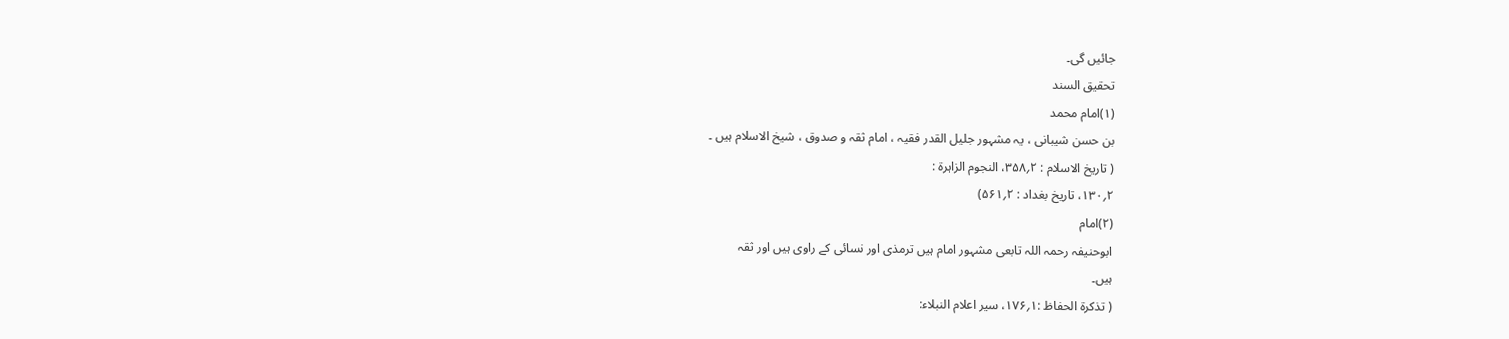جائیں گی۔
تحقیق السند
(۱)امام محمد
بن حسن شیبانی ، یہ مشہور جلیل القدر فقیہ ، امام ثقہ و صدوق ، شیخ الاسلام ہیں ۔
( تاریخ الاسلام : ۲؍۳۵۸، النجوم الزاہرۃ :
۲؍۱۳۰، تاریخ بغداد : ۲؍۵۶۱)
(۲)امام
ابوحنیفہ رحمہ اللہ تابعی مشہور امام ہیں ترمذی اور نسائی کے راوی ہیں اور ثقہ
ہیں۔
( تذکرۃ الحفاظ :۱؍۱۷۶، سیر اعلام النبلاء: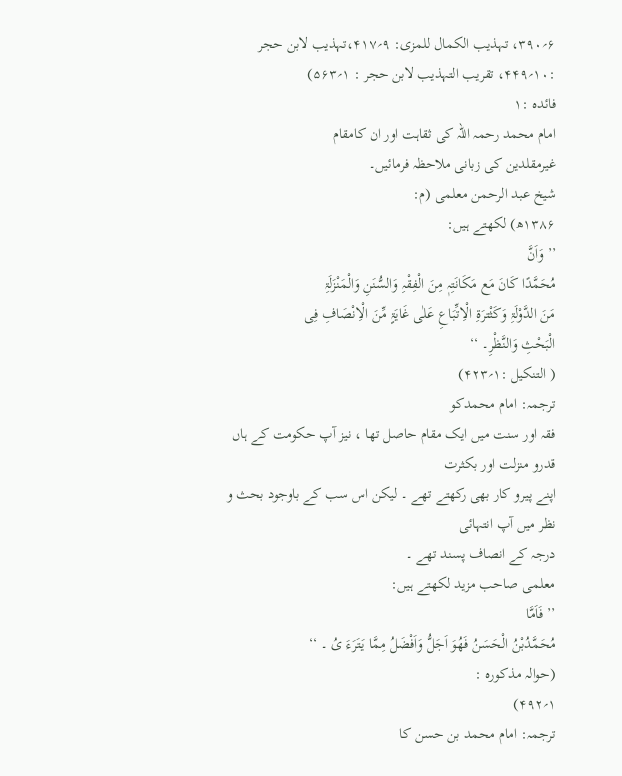۶؍۳۹۰، تہذیب الکمال للمزی: ۹؍۴۱۷،تہذیب لابن حجر
:۱۰؍۴۴۹، تقریب التہذیب لابن حجر : ۱؍۵۶۳)
فائدہ :۱
امام محمد رحمہ اللہ کی ثقاہت اور ان کامقام
غیرمقلدین کی زبانی ملاحظہ فرمائیں۔
شیخ عبد الرحمن معلمی (م:
۱۳۸۶ھ) لکھتے ہیں:
’’ وَاَنَّ
مُحَمَّدًا کَانَ مَع مَکَانَتِہٖ مِنَ الْفِقْہِ وَالسُّنَنِ وَالْمَنْزَلَۃِ
مَنَ الدَّوْلَۃِ وَکَثْترَۃِ الْاِتِّبَاعِ عَلٰی غَایَۃٍ مِّنَ الْاِنْصَافِ فِی
الْبَحْثِ وَالنَّظْرِ۔ ‘‘
( التنکیل :۱؍۴۲۳)
ترجمہ: امام محمدکو
فقہ اور سنت میں ایک مقام حاصل تھا ، نیز آپ حکومت کے ہاں قدرو منزلت اور بکثرت
اپنے پیرو کار بھی رکھتے تھے ۔ لیکن اس سب کے باوجود بحث و نظر میں آپ انتہائی
درجہ کے انصاف پسند تھے ۔
معلمی صاحب مزید لکھتے ہیں:
’’ فَاَمَّا
مُحَمَّدُبْنُ الْحَسَنُ فَھُوَ اَجَلُّ وَاَفْضَلُ مِمَّا یَتَرَءَ یُ ۔ ‘‘
(حوالہ مذکورہ :
۱؍۴۹۲)
ترجمہ: امام محمد بن حسن کا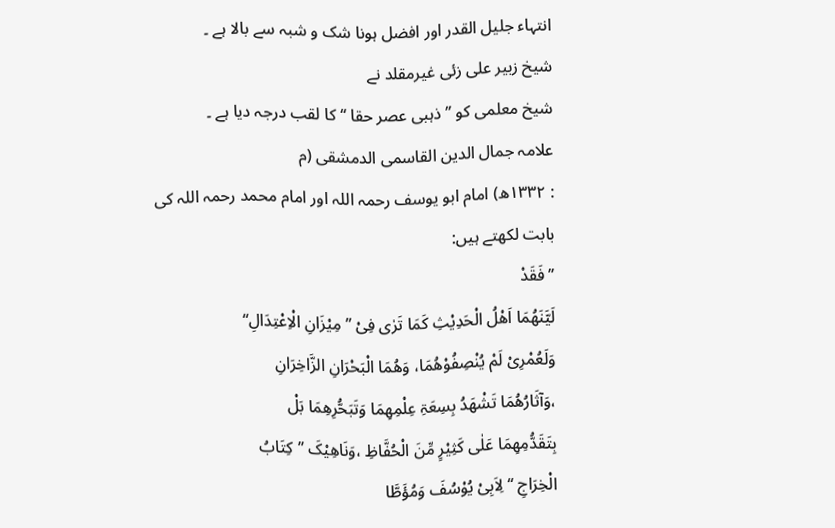انتہاء جلیل القدر اور افضل ہونا شک و شبہ سے بالا ہے ۔
شیخ زبیر علی زئی غیرمقلد نے
شیخ معلمی کو ’’ ذہبی عصر حقا ‘‘ کا لقب درجہ دیا ہے ۔
علامہ جمال الدین القاسمی الدمشقی (م
: ۱۳۳۲ھ) امام ابو یوسف رحمہ اللہ اور امام محمد رحمہ اللہ کی بابت لکھتے ہیں:
’’ فَقَدْ
لَیَّنَھُمَا اَھْلُ الْحَدِیْثِ کَمَا تَرٰی فِیْ ’’ مِیْزَانِ الْاِعْتِدَالِ‘‘
وَلَعُمْرِیْ لَمْ یُنْصِفُوْھُمَا، وَھُمَا الْبَحْرَانِ الزَّاخِرَانِ
،وَآثَارُھُمَا تَشْھَدُ بِسِعَۃِ عِلْمِھِمَا وَتَبَحُّرِھِمَا بَلْ
بِتَقَدُّمِھِمَا عَلٰی کَثِیْرٍ مِّنَ الْحُفَّاظِ ،وَنَاھِیْکَ ’’کِتَابُ
الْخِرَاجِ ‘‘ لِاَبِیْ یُوْسُفَ وَمُؤَطَّا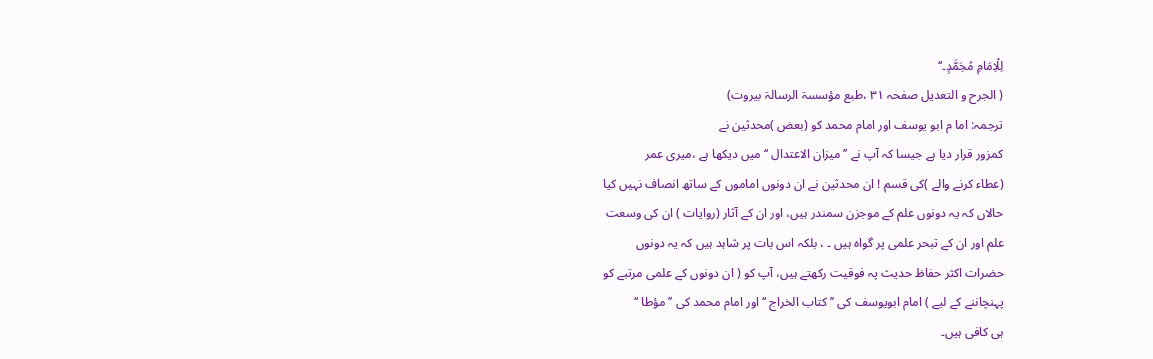لِلْاِمَامِ مُحَِمَّدٍ۔‘‘
( الجرح و التعدیل صفحہ ۳۱ ،طبع مؤسسۃ الرسالۃ بیروت)
ترجمہ: اما م ابو یوسف اور امام محمد کو (بعض )محدثین نے
کمزور قرار دیا ہے جیسا کہ آپ نے ’’میزان الاعتدال ‘‘ میں دیکھا ہے ،میری عمر
(عطاء کرنے والے )کی قسم ! ان محدثین نے ان دونوں اماموں کے ساتھ انصاف نہیں کیا
حالاں کہ یہ دونوں علم کے موجزن سمندر ہیں، اور ان کے آثار (روایات ) ان کی وسعت
علم اور ان کے تبحر علمی پر گواہ ہیں ۔ ، بلکہ اس بات پر شاہد ہیں کہ یہ دونوں
حضرات اکثر حفاظ حدیث پہ فوقیت رکھتے ہیں، آپ کو ( ان دونوں کے علمی مرتبے کو
پہنچاننے کے لیے ) امام ابویوسف کی ’’ کتاب الخراج ‘‘اور امام محمد کی ’’مؤطا ‘‘
ہی کافی ہیں۔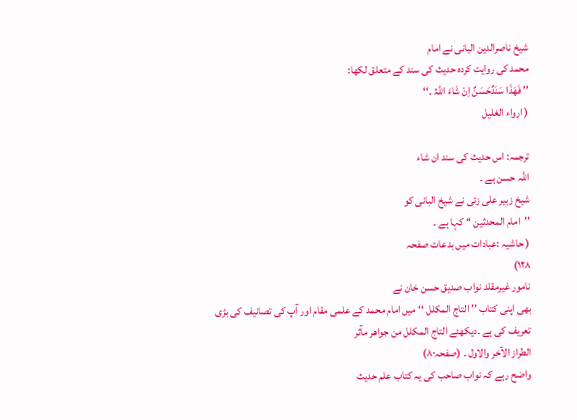شیخ ناصرالدین البانی نے امام
محمد کی روایت کردہ حدیث کی سند کے متعلق لکھا:
’’ فَھَذَا سَنَدٌحَسَنٌ اِنْ شَاءَ اللّٰہُ ۔‘‘
( ارواء الغلیل

ترجمہ: اس حدیث کی سند ان شاء
اللہ حسن ہے ۔
شیخ زبیر علی زئی نے شیخ البانی کو
’’امام المحدثین ‘‘ کہا ہے ۔
( حاشیہ :عبادات میں بدعات صفحہ
۱۲۸)
نامور غیرمقلد نواب صدیق حسن خان نے
بھی اپنی کتاب ’’ التاج المکلل ‘‘ میں امام محمد کے علمی مقام اور آپ کی تصانیف کی بڑی
تعریف کی ہے ۔دیکھئے التاج المکلل من جواھر مآثر
الطراز الآخر والاول ۔ (صفحہ۸۰)
واضح رہے کہ نواب صاحب کی یہ کتاب علم حدیث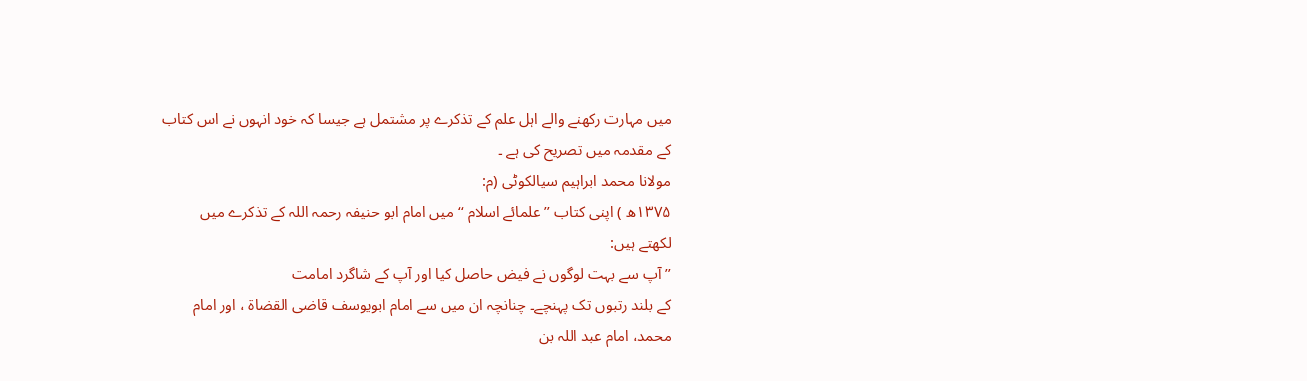میں مہارت رکھنے والے اہل علم کے تذکرے پر مشتمل ہے جیسا کہ خود انہوں نے اس کتاب
کے مقدمہ میں تصریح کی ہے ۔
مولانا محمد ابراہیم سیالکوٹی (م:
۱۳۷۵ھ ) اپنی کتاب ’’ علمائے اسلام ‘‘ میں امام ابو حنیفہ رحمہ اللہ کے تذکرے میں
لکھتے ہیں:
’’ آپ سے بہت لوگوں نے فیض حاصل کیا اور آپ کے شاگرد امامت
کے بلند رتبوں تک پہنچے۔ چنانچہ ان میں سے امام ابویوسف قاضی القضاۃ ، اور امام
محمد، امام عبد اللہ بن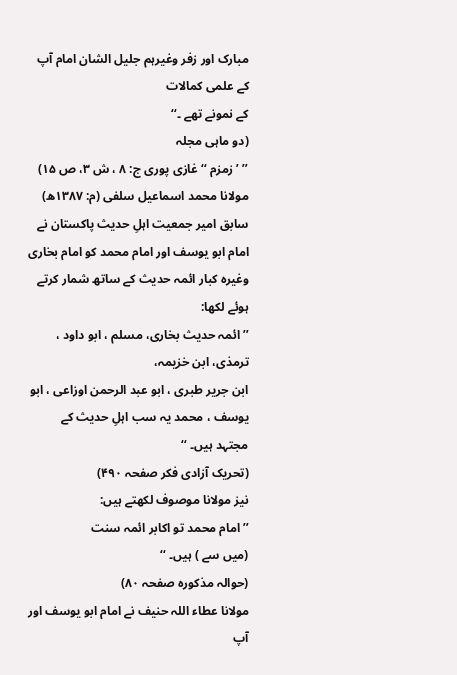مبارک اور زفر وغیرہم جلیل الشان امام آپ کے علمی کمالات
کے نمونے تھے ۔‘‘
(دو ماہی مجلہ
’’ ’ زمزم ‘‘ غازی پوری ج: ۸ ، ش ۳، ص ۱۵)
مولانا محمد اسماعیل سلفی (م: ۱۳۸۷ھ)
سابق امیر جمعیت اہلِ حدیث پاکستان نے امام ابو یوسف اور امام محمد کو امام بخاری
وغیرہ کبار ائمہ حدیث کے ساتھ شمار کرتے ہوئے لکھا:
’’ ائمہ حدیث بخاری، مسلم ، ابو داود ، ترمذی، ابن خزیمہ،
ابن جریر طبری ، ابو عبد الرحمن اوزاعی ، ابو یوسف ، محمد یہ سب اہلِ حدیث کے
مجتہد ہیں۔ ‘‘
(تحریک آزادی فکر صفحہ ۴۹۰)
نیز مولانا موصوف لکھتے ہیں:
’’ امام محمد تو اکابر ائمہ سنت
(میں سے ) ہیں۔ ‘‘
(حوالہ مذکورہ صفحہ ۸۰)
مولانا عطاء اللہ حنیف نے امام ابو یوسف اور آپ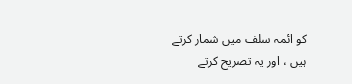کو ائمہ سلف میں شمار کرتے ہیں ، اور یہ تصریح کرتے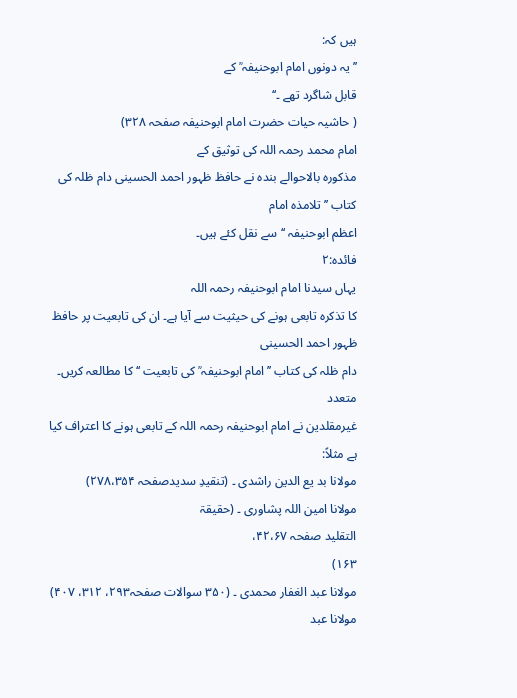ہیں کہ:
’’ یہ دونوں امام ابوحنیفہ ؒ کے
قابل شاگرد تھے ۔‘‘
( حاشیہ حیات حضرت امام ابوحنیفہ صفحہ ۳۲۸)
امام محمد رحمہ اللہ کی توثیق کے
مذکورہ بالاحوالے بندہ نے حافظ ظہور احمد الحسینی دام ظلہ کی کتاب ’’ تلامذہ امام
اعظم ابوحنیفہ ‘‘سے نقل کئے ہیں۔
فائدہ:۲
یہاں سیدنا امام ابوحنیفہ رحمہ اللہ
کا تذکرہ تابعی ہونے کی حیثیت سے آیا ہے۔ ان کی تابعیت پر حافظ ظہور احمد الحسینی
دام ظلہ کی کتاب ’’ امام ابوحنیفہ ؒ کی تابعیت ‘‘ کا مطالعہ کریں۔
متعدد
غیرمقلدین نے امام ابوحنیفہ رحمہ اللہ کے تابعی ہونے کا اعتراف کیا ہے مثلاً:
مولانا بد یع الدین راشدی ۔ (تنقیدِ سدیدصفحہ ۲۷۸،۳۵۴)
مولانا امین اللہ پشاوری ۔ (حقیقۃ
التقلید صفحہ ۴۲،۶۷،
۱۶۳)
مولانا عبد الغفار محمدی ۔ (۳۵۰ سوالات صفحہ۲۹۳، ۳۱۲، ۴۰۷)
مولانا عبد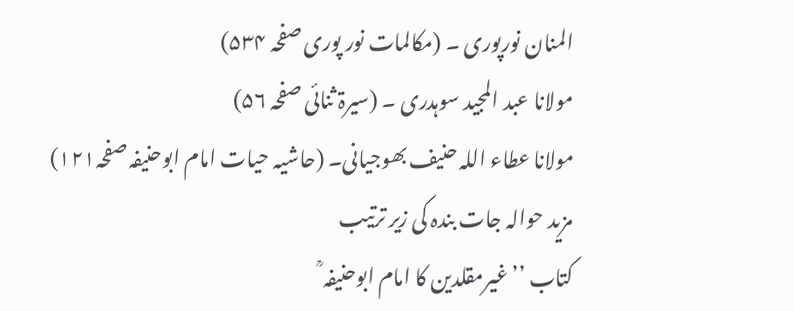المنان نورپوری ۔ (مکالمات نور پوری صفحہ ۵۳۴)
مولانا عبد المجید سوہدری ۔ (سیرۃ ثنائی صفحہ ۵۶)
مولانا عطاء اللہ حنیف بھوجیانی۔ (حاشیہ حیات امام ابوحنیفہ صفحہ۱۲۱)
مزید حوالہ جات بندہ کی زیر ترتیب
کتاب ’’ غیرمقلدین کا امام ابوحنیفہ ؒ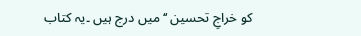کو خراجِ تحسین ‘‘ میں درج ہیں ۔یہ کتاب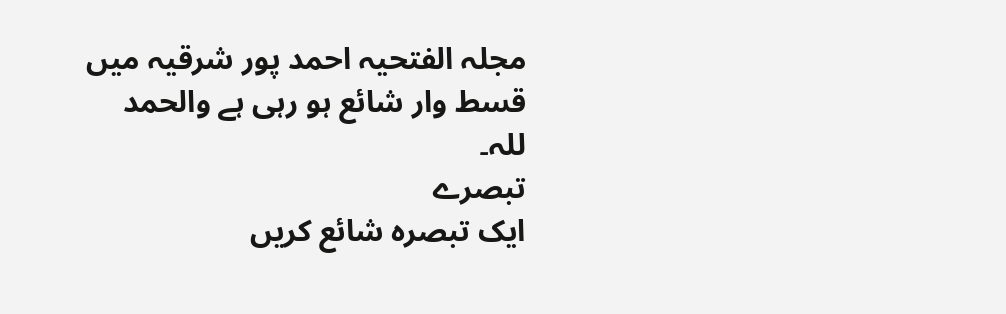مجلہ الفتحیہ احمد پور شرقیہ میں قسط وار شائع ہو رہی ہے والحمد للہ۔
تبصرے
ایک تبصرہ شائع کریں